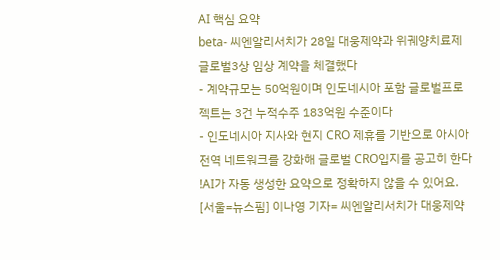AI 핵심 요약
beta- 씨엔알리서치가 28일 대웅제약과 위궤양치료제 글로벌3상 임상 계약을 체결했다
- 계약규모는 50억원이며 인도네시아 포함 글로벌프로젝트는 3건 누적수주 183억원 수준이다
- 인도네시아 지사와 현지 CRO 제휴를 기반으로 아시아 전역 네트워크를 강화해 글로벌 CRO입지를 공고히 한다
!AI가 자동 생성한 요약으로 정확하지 않을 수 있어요.
[서울=뉴스핌] 이나영 기자= 씨엔알리서치가 대웅제약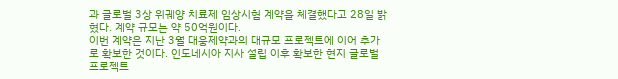과 글로벌 3상 위궤양 치료제 임상시험 계약을 체결했다고 28일 밝혔다. 계약 규모는 약 50억원이다.
이번 계약은 지난 3월 대웅제약과의 대규모 프로젝트에 이어 추가로 확보한 것이다. 인도네시아 지사 설립 이후 확보한 현지 글로벌 프로젝트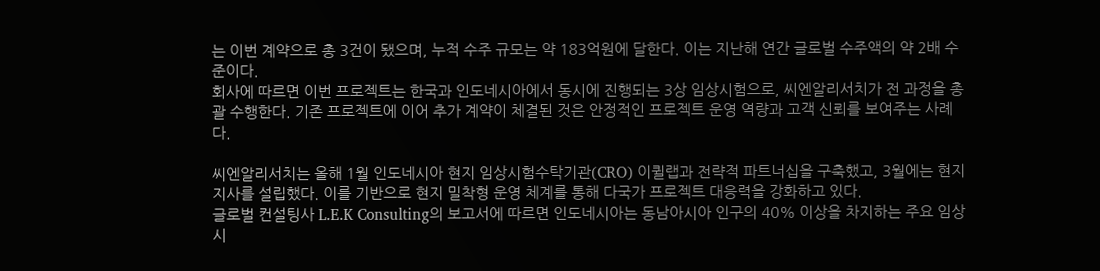는 이번 계약으로 총 3건이 됐으며, 누적 수주 규모는 약 183억원에 달한다. 이는 지난해 연간 글로벌 수주액의 약 2배 수준이다.
회사에 따르면 이번 프로젝트는 한국과 인도네시아에서 동시에 진행되는 3상 임상시험으로, 씨엔알리서치가 전 과정을 총괄 수행한다. 기존 프로젝트에 이어 추가 계약이 체결된 것은 안정적인 프로젝트 운영 역량과 고객 신뢰를 보여주는 사례다.

씨엔알리서치는 올해 1월 인도네시아 현지 임상시험수탁기관(CRO) 이퀼랩과 전략적 파트너십을 구축했고, 3월에는 현지 지사를 설립했다. 이를 기반으로 현지 밀착형 운영 체계를 통해 다국가 프로젝트 대응력을 강화하고 있다.
글로벌 컨설팅사 L.E.K Consulting의 보고서에 따르면 인도네시아는 동남아시아 인구의 40% 이상을 차지하는 주요 임상 시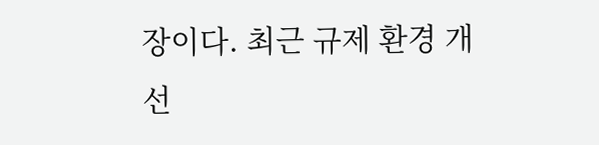장이다. 최근 규제 환경 개선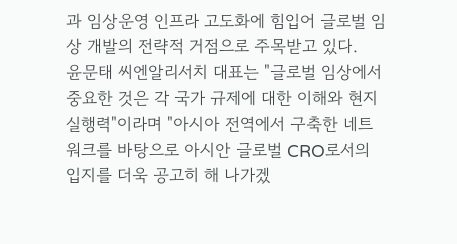과 임상운영 인프라 고도화에 힘입어 글로벌 임상 개발의 전략적 거점으로 주목받고 있다.
윤문태 씨엔알리서치 대표는 "글로벌 임상에서 중요한 것은 각 국가 규제에 대한 이해와 현지 실행력"이라며 "아시아 전역에서 구축한 네트워크를 바탕으로 아시안 글로벌 CRO로서의 입지를 더욱 공고히 해 나가겠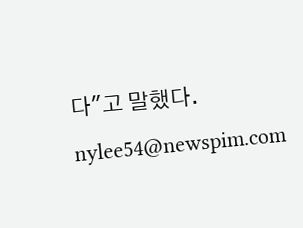다"고 말했다.
nylee54@newspim.com